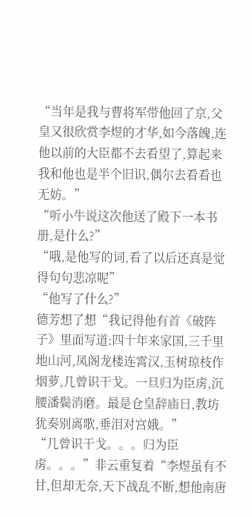“当年是我与曹将军带他回了京,父皇又很欣赏李煜的才华,如今落魄,连他以前的大臣都不去看望了,算起来我和他也是半个旧识,偶尔去看看也无妨。”
“听小牛说这次他送了殿下一本书册,是什么?”
“哦,是他写的词,看了以后还真是觉得句句悲凉呢”
“他写了什么?”
德芳想了想“我记得他有首《破阵子》里面写道:四十年来家国,三千里地山河,凤阁龙楼连霄汉,玉树琼枝作烟萝,几曾识干戈。一旦归为臣虏,沉腰潘鬓消磨。最是仓皇辞庙日,教坊犹奏别离歌,垂泪对宫娥。”
“几曾识干戈。。。归为臣虏。。。”非云重复着“李煜虽有不甘,但却无奈,天下战乱不断,想他南唐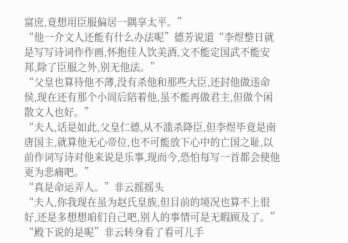富庶,竟想用臣服偏居一隅享太平。”
“他一介文人还能有什么办法呢”德芳说道“李煜整日就是写写诗词作作画,怀抱佳人饮美酒,文不能定国武不能安邦,除了臣服之外,别无他法。”
“父皇也算待他不薄,没有杀他和那些大臣,还封他做违命侯,现在还有那个小周后陪着他,虽不能再做君主,但做个闲散文人也好。”
“夫人,话是如此,父皇仁德,从不滥杀降臣,但李煜毕竟是南唐国主,就算他无心帝位,也不可能放下心中的亡国之耻,以前作词写诗对他来说是乐事,现而今,恐怕每写一首都会使他更为悲痛吧。”
“真是命运弄人。”非云摇摇头
“夫人,你我现在虽为赵氏皇族,但目前的境况也算不上很好,还是多想想咱们自己吧,别人的事情可是无暇顾及了。”
“殿下说的是呢”非云转身看了看可儿手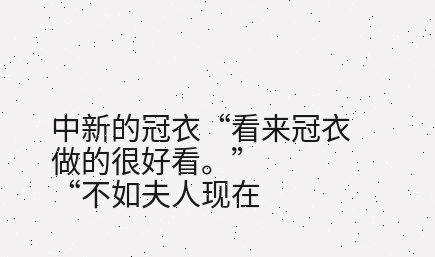中新的冠衣“看来冠衣做的很好看。”
“不如夫人现在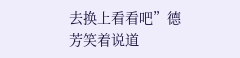去换上看看吧”德芳笑着说道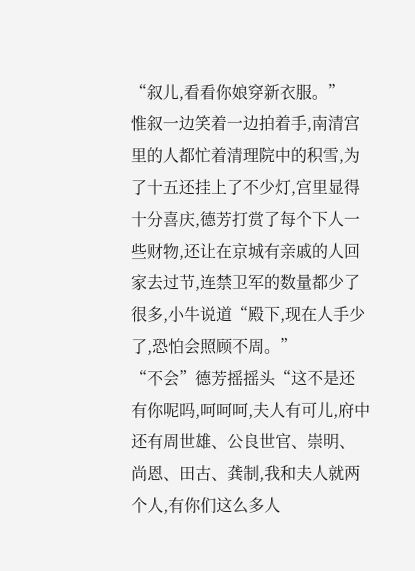“叙儿,看看你娘穿新衣服。”
惟叙一边笑着一边拍着手,南清宫里的人都忙着清理院中的积雪,为了十五还挂上了不少灯,宫里显得十分喜庆,德芳打赏了每个下人一些财物,还让在京城有亲戚的人回家去过节,连禁卫军的数量都少了很多,小牛说道“殿下,现在人手少了,恐怕会照顾不周。”
“不会”德芳摇摇头“这不是还有你呢吗,呵呵呵,夫人有可儿,府中还有周世雄、公良世官、崇明、尚恩、田古、龚制,我和夫人就两个人,有你们这么多人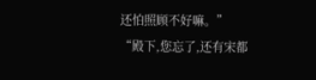还怕照顾不好嘛。”
“殿下,您忘了,还有宋都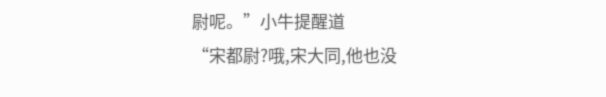尉呢。”小牛提醒道
“宋都尉?哦,宋大同,他也没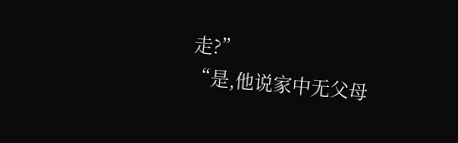走?”
“是,他说家中无父母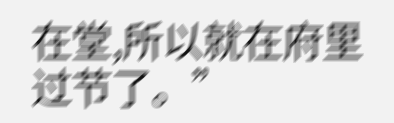在堂,所以就在府里过节了。”